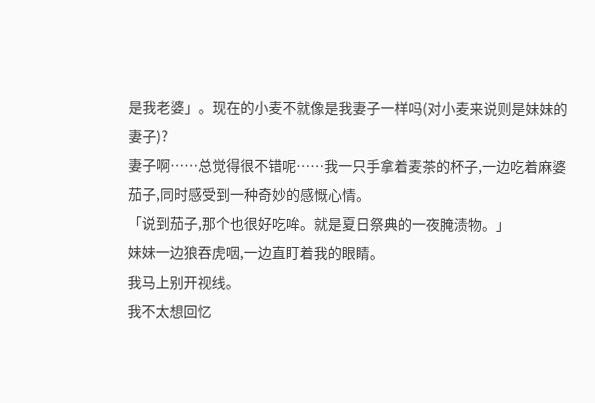是我老婆」。现在的小麦不就像是我妻子一样吗(对小麦来说则是妹妹的妻子)?
妻子啊……总觉得很不错呢……我一只手拿着麦茶的杯子,一边吃着麻婆茄子,同时感受到一种奇妙的感慨心情。
「说到茄子,那个也很好吃哞。就是夏日祭典的一夜腌渍物。」
妹妹一边狼吞虎咽,一边直盯着我的眼睛。
我马上别开视线。
我不太想回忆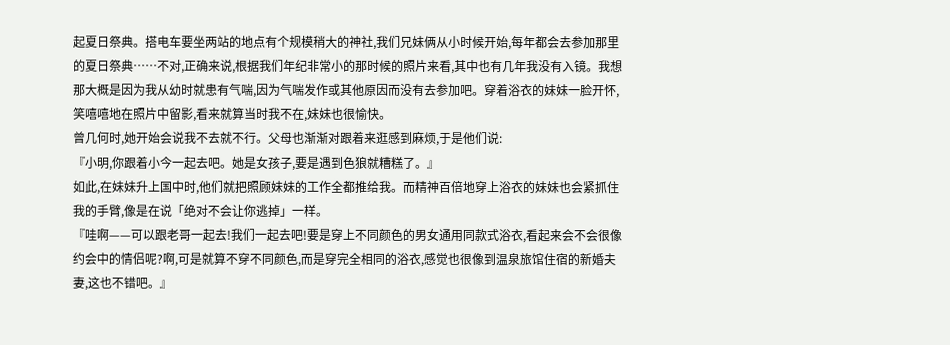起夏日祭典。搭电车要坐两站的地点有个规模稍大的神社,我们兄妹俩从小时候开始,每年都会去参加那里的夏日祭典……不对,正确来说,根据我们年纪非常小的那时候的照片来看,其中也有几年我没有入镜。我想那大概是因为我从幼时就患有气喘,因为气喘发作或其他原因而没有去参加吧。穿着浴衣的妹妹一脸开怀,笑嘻嘻地在照片中留影,看来就算当时我不在,妹妹也很愉快。
曾几何时,她开始会说我不去就不行。父母也渐渐对跟着来逛感到麻烦,于是他们说:
『小明,你跟着小今一起去吧。她是女孩子,要是遇到色狼就糟糕了。』
如此,在妹妹升上国中时,他们就把照顾妹妹的工作全都推给我。而精神百倍地穿上浴衣的妹妹也会紧抓住我的手臂,像是在说「绝对不会让你逃掉」一样。
『哇啊——可以跟老哥一起去!我们一起去吧!要是穿上不同颜色的男女通用同款式浴衣,看起来会不会很像约会中的情侣呢?啊,可是就算不穿不同颜色,而是穿完全相同的浴衣,感觉也很像到温泉旅馆住宿的新婚夫妻,这也不错吧。』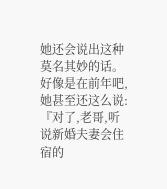她还会说出这种莫名其妙的话。好像是在前年吧,她甚至还这么说:
『对了,老哥,听说新婚夫妻会住宿的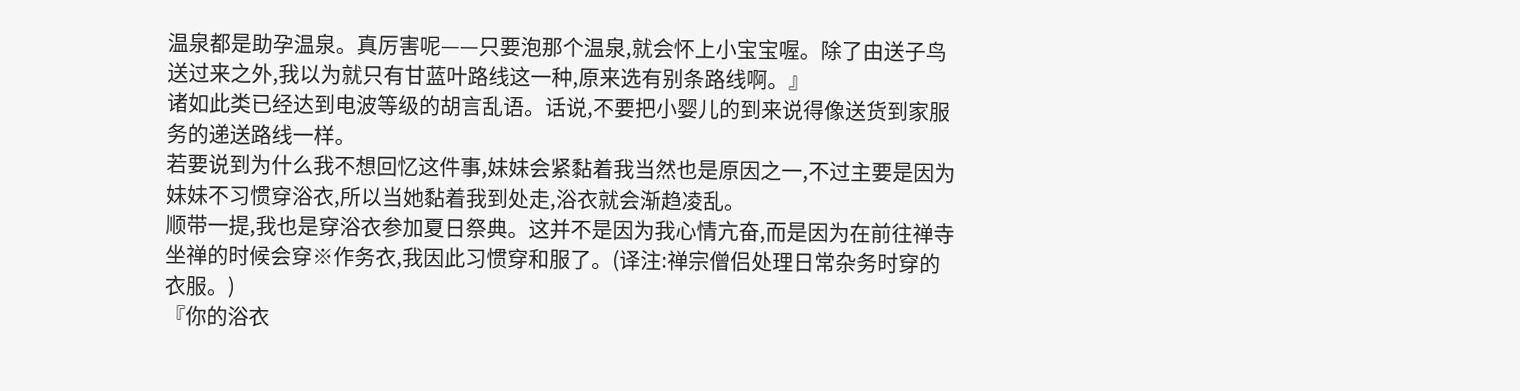温泉都是助孕温泉。真厉害呢——只要泡那个温泉,就会怀上小宝宝喔。除了由送子鸟送过来之外,我以为就只有甘蓝叶路线这一种,原来选有别条路线啊。』
诸如此类已经达到电波等级的胡言乱语。话说,不要把小婴儿的到来说得像送货到家服务的递送路线一样。
若要说到为什么我不想回忆这件事,妹妹会紧黏着我当然也是原因之一,不过主要是因为
妹妹不习惯穿浴衣,所以当她黏着我到处走,浴衣就会渐趋凌乱。
顺带一提,我也是穿浴衣参加夏日祭典。这并不是因为我心情亢奋,而是因为在前往禅寺坐禅的时候会穿※作务衣,我因此习惯穿和服了。(译注:禅宗僧侣处理日常杂务时穿的衣服。)
『你的浴衣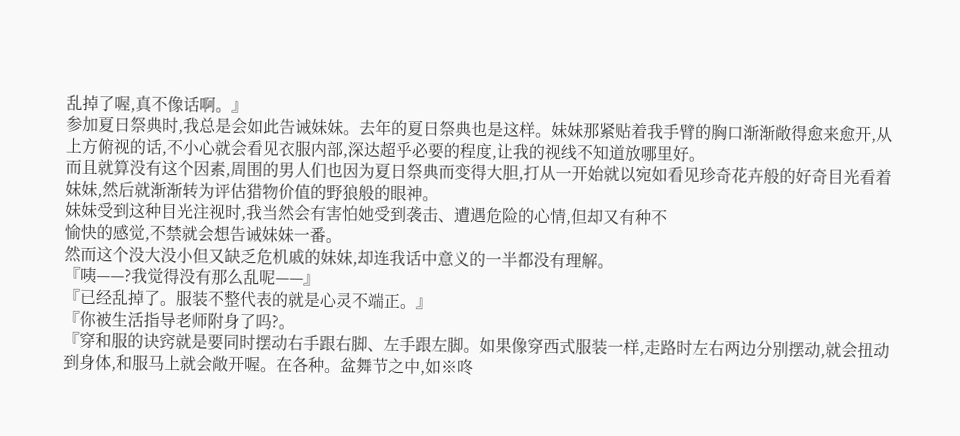乱掉了喔,真不像话啊。』
参加夏日祭典时,我总是会如此告诫妹妹。去年的夏日祭典也是这样。妹妹那紧贴着我手臂的胸口渐渐敞得愈来愈开,从上方俯视的话,不小心就会看见衣服内部,深达超乎必要的程度,让我的视线不知道放哪里好。
而且就算没有这个因素,周围的男人们也因为夏日祭典而变得大胆,打从一开始就以宛如看见珍奇花卉般的好奇目光看着妹妹,然后就渐渐转为评估猎物价值的野狼般的眼神。
妹妹受到这种目光注视时,我当然会有害怕她受到袭击、遭遇危险的心情,但却又有种不
愉快的感觉,不禁就会想告诫妹妹一番。
然而这个没大没小但又缺乏危机戚的妹妹,却连我话中意义的一半都没有理解。
『咦——?我觉得没有那么乱呢——』
『已经乱掉了。服装不整代表的就是心灵不端正。』
『你被生活指导老师附身了吗?。
『穿和服的诀窍就是要同时摆动右手跟右脚、左手跟左脚。如果像穿西式服装一样,走路时左右两边分别摆动,就会扭动到身体,和服马上就会敞开喔。在各种。盆舞节之中,如※咚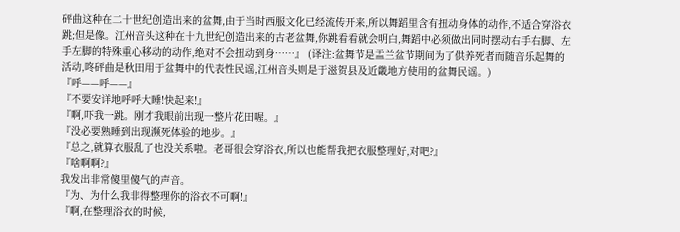砰曲这种在二十世纪创造出来的盆舞,由于当时西服文化已经流传开来,所以舞蹈里含有扭动身体的动作,不适合穿浴衣跳;但是像。江州音头这种在十九世纪创造出来的古老盆舞,你跳看看就会明白,舞蹈中必须做出同时摆动右手右脚、左手左脚的特殊重心移动的动作,绝对不会扭动到身……』 (译注:盆舞节是盂兰盆节期间为了供养死者而随音乐起舞的活动,咚砰曲是秋田用于盆舞中的代表性民谣,江州音头则是于滋贺县及近畿地方使用的盆舞民谣。)
『呼——呼——』
『不要安详地呼呼大睡!快起来!』
『啊,吓我一跳。刚才我眼前出现一整片花田喔。』
『没必要熟睡到出现濒死体验的地步。』
『总之,就算衣服乱了也没关系啦。老哥很会穿浴衣,所以也能帮我把衣服整理好,对吧?』
『啥啊啊?』
我发出非常傻里傻气的声音。
『为、为什么我非得整理你的浴衣不可啊!』
『啊,在整理浴衣的时候,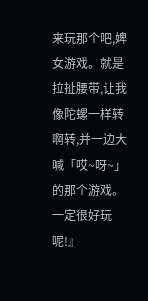来玩那个吧,婢女游戏。就是拉扯腰带,让我像陀螺一样转啊转,并一边大喊「哎~呀~」的那个游戏。一定很好玩呢!』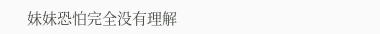妹妹恐怕完全没有理解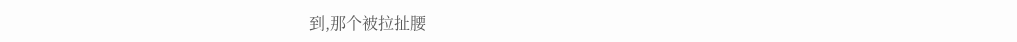到,那个被拉扯腰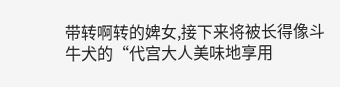带转啊转的婢女,接下来将被长得像斗牛犬的“代宫大人美味地享用